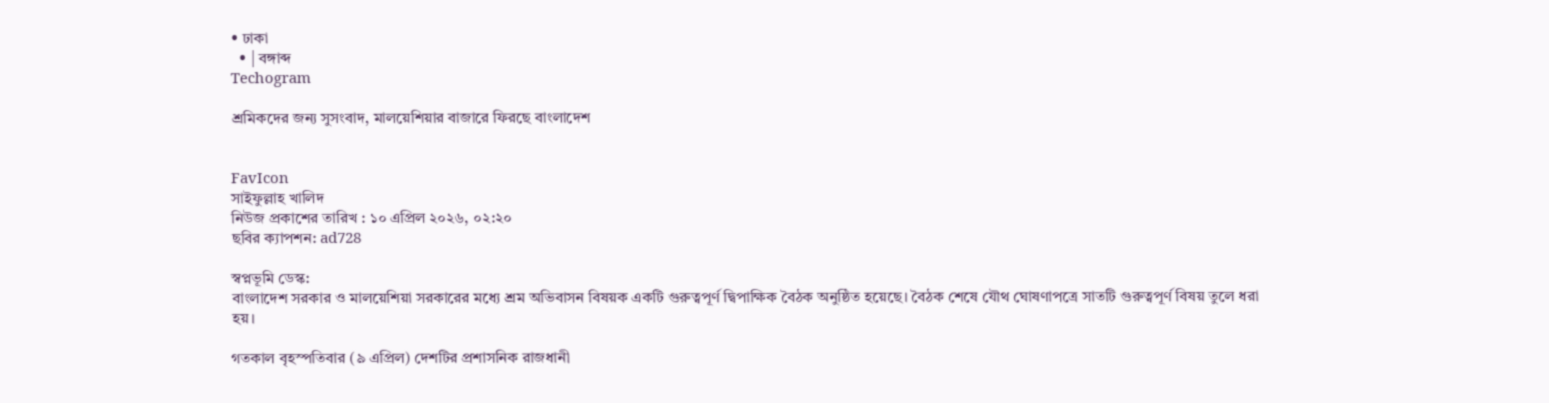• ঢাকা
  • | বঙ্গাব্দ
Techogram

শ্রমিকদের জন্য সুসংবাদ, মালয়েশিয়ার বাজারে ফিরছে বাংলাদেশ


FavIcon
সাইফুল্লাহ খালিদ
নিউজ প্রকাশের তারিখ : ১০ এপ্রিল ২০২৬, ০২:২০
ছবির ক্যাপশন: ad728

স্বপ্নভূমি ডেস্ক:
বাংলাদেশ সরকার ও মালয়েশিয়া সরকারের মধ্যে শ্রম অভিবাসন বিষয়ক একটি গুরুত্বপূর্ণ দ্বিপাক্ষিক বৈঠক অনুষ্ঠিত হয়েছে। বৈঠক শেষে যৌথ ঘোষণাপত্রে সাতটি গুরুত্বপূর্ণ বিষয় তুলে ধরা হয়।

গতকাল বৃহস্পতিবার (৯ এপ্রিল) দেশটির প্রশাসনিক রাজধানী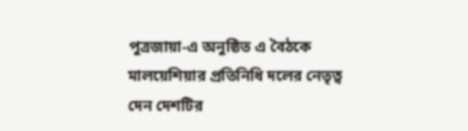পুত্রজায়া-এ অনুষ্ঠিত এ বৈঠকে মালয়েশিয়ার প্রতিনিধি দলের নেতৃত্ব দেন দেশটির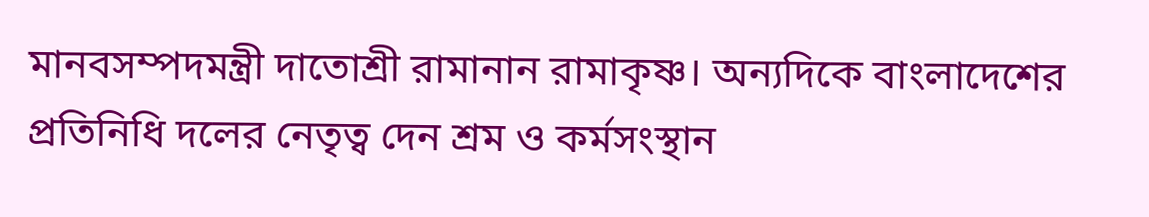মানবসম্পদমন্ত্রী দাতোশ্রী রামানান রামাকৃষ্ণ। অন্যদিকে বাংলাদেশের প্রতিনিধি দলের নেতৃত্ব দেন শ্রম ও কর্মসংস্থান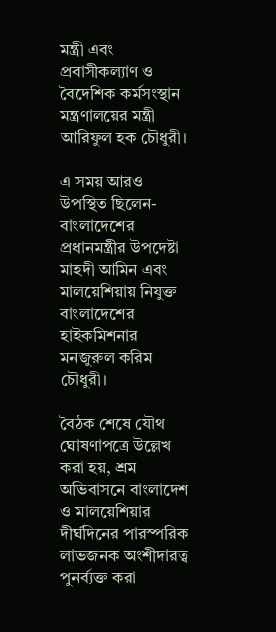মন্ত্রী এবং প্রবাসীকল্যাণ ও বৈদেশিক কর্মসংস্থান মন্ত্রণালয়ের মন্ত্রী আরিফুল হক চৌধুরী।

এ সময় আরও উপস্থিত ছিলেন- বাংলাদেশের প্রধানমন্ত্রীর উপদেষ্টা মাহদী আমিন এবং মালয়েশিয়ায় নিযুক্ত বাংলাদেশের হাইকমিশনার মনজুরুল করিম চৌধুরী।

বৈঠক শেষে যৌথ ঘোষণাপত্রে উল্লেখ করা হয়, শ্রম অভিবাসনে বাংলাদেশ ও মালয়েশিয়ার দীর্ঘদিনের পারস্পরিক লাভজনক অংশীদারত্ব পুনর্ব্যক্ত করা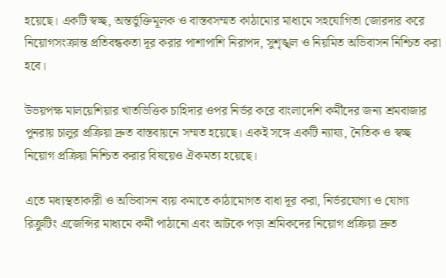হয়েছে। একটি স্বচ্ছ, অন্তর্ভুক্তিমূলক ও বাস্তবসম্মত কাঠামোর মাধ্যমে সহযোগিতা জোরদার করে নিয়োগসংক্রান্ত প্রতিবন্ধকতা দূর করার পাশাপাশি নিরাপদ, সুশৃঙ্খল ও নিয়মিত অভিবাসন নিশ্চিত করা হবে।

উভয়পক্ষ মালয়েশিয়ার খাতভিত্তিক চাহিদার ওপর নির্ভর করে বাংলাদেশি কর্মীদের জন্য শ্রমবাজার পুনরায় চালুর প্রক্রিয়া দ্রুত বাস্তবায়নে সম্মত হয়েছে। একই সঙ্গে একটি ন্যায্য, নৈতিক ও স্বচ্ছ নিয়োগ প্রক্রিয়া নিশ্চিত করার বিষয়েও ঐকমত্য হয়েছে।

এতে মধ্যস্থতাকারী ও অভিবাসন ব্যয় কমাতে কাঠামোগত বাধা দূর করা, নির্ভরযোগ্য ও যোগ্য রিক্রুটিং এজেন্সির মাধ্যমে কর্মী পাঠানো এবং আটকে পড়া শ্রমিকদের নিয়োগ প্রক্রিয়া দ্রুত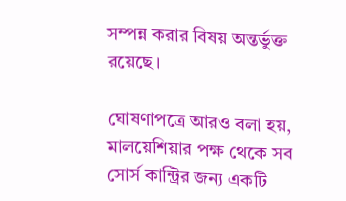সম্পন্ন করার বিষয় অন্তর্ভুক্ত রয়েছে।

ঘোষণাপত্রে আরও বলা হয়, মালয়েশিয়ার পক্ষ থেকে সব সোর্স কান্ট্রির জন্য একটি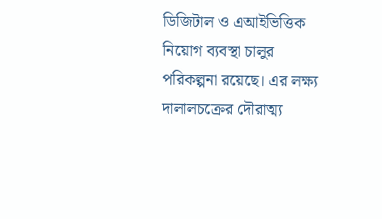ডিজিটাল ও এআইভিত্তিক নিয়োগ ব্যবস্থা চালুর পরিকল্পনা রয়েছে। এর লক্ষ্য দালালচক্রের দৌরাত্ম্য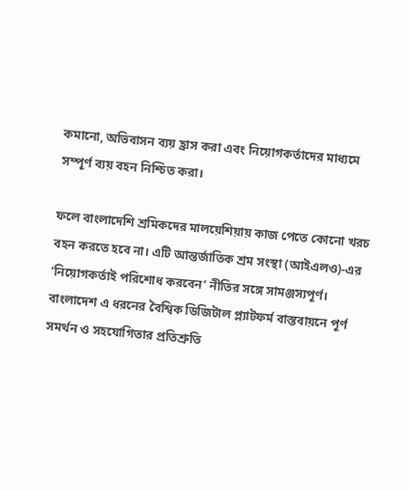কমানো, অভিবাসন ব্যয় হ্রাস করা এবং নিয়োগকর্তাদের মাধ্যমে সম্পূর্ণ ব্যয় বহন নিশ্চিত করা।

ফলে বাংলাদেশি শ্রমিকদের মালয়েশিয়ায় কাজ পেতে কোনো খরচ বহন করতে হবে না। এটি আন্তর্জাতিক শ্রম সংস্থা (আইএলও)-এর ‘নিয়োগকর্তাই পরিশোধ করবেন’ নীতির সঙ্গে সামঞ্জস্যপূর্ণ। বাংলাদেশ এ ধরনের বৈশ্বিক ডিজিটাল প্ল্যাটফর্ম বাস্তবায়নে পূর্ণ সমর্থন ও সহযোগিতার প্রতিশ্রুতি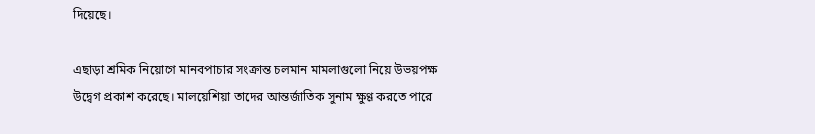দিয়েছে।

এছাড়া শ্রমিক নিয়োগে মানবপাচার সংক্রান্ত চলমান মামলাগুলো নিয়ে উভয়পক্ষ উদ্বেগ প্রকাশ করেছে। মালয়েশিয়া তাদের আন্তর্জাতিক সুনাম ক্ষুণ্ণ করতে পারে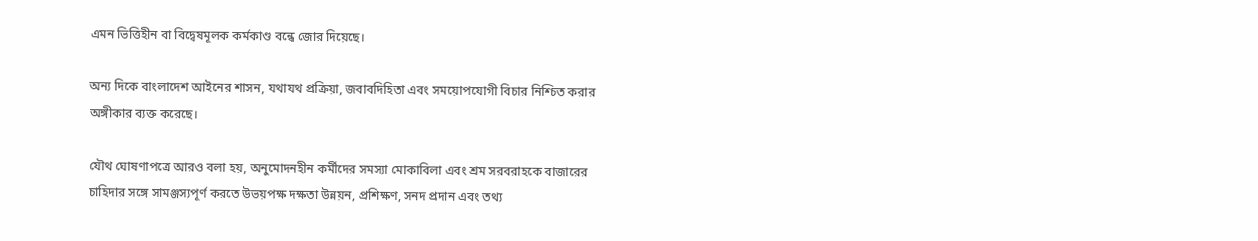এমন ভিত্তিহীন বা বিদ্বেষমূলক কর্মকাণ্ড বন্ধে জোর দিয়েছে।

অন্য দিকে বাংলাদেশ আইনের শাসন, যথাযথ প্রক্রিয়া, জবাবদিহিতা এবং সময়োপযোগী বিচার নিশ্চিত করার অঙ্গীকার ব্যক্ত করেছে।

যৌথ ঘোষণাপত্রে আরও বলা হয়, অনুমোদনহীন কর্মীদের সমস্যা মোকাবিলা এবং শ্রম সরবরাহকে বাজারের চাহিদার সঙ্গে সামঞ্জস্যপূর্ণ করতে উভয়পক্ষ দক্ষতা উন্নয়ন, প্রশিক্ষণ, সনদ প্রদান এবং তথ্য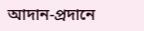আদান-প্রদানে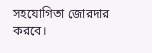সহযোগিতা জোরদার করবে।